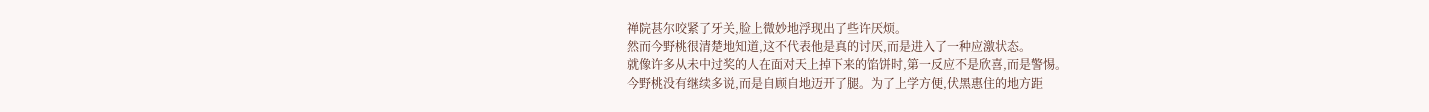禅院甚尔咬紧了牙关,脸上微妙地浮现出了些许厌烦。
然而今野桃很清楚地知道,这不代表他是真的讨厌,而是进入了一种应激状态。
就像许多从未中过奖的人在面对天上掉下来的馅饼时,第一反应不是欣喜,而是警惕。
今野桃没有继续多说,而是自顾自地迈开了腿。为了上学方便,伏黑惠住的地方距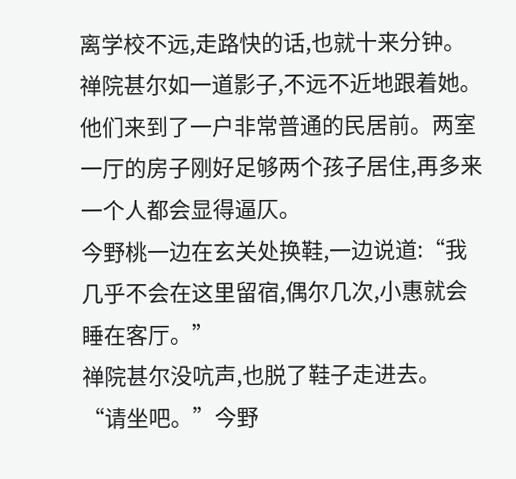离学校不远,走路快的话,也就十来分钟。
禅院甚尔如一道影子,不远不近地跟着她。
他们来到了一户非常普通的民居前。两室一厅的房子刚好足够两个孩子居住,再多来一个人都会显得逼仄。
今野桃一边在玄关处换鞋,一边说道:“我几乎不会在这里留宿,偶尔几次,小惠就会睡在客厅。”
禅院甚尔没吭声,也脱了鞋子走进去。
“请坐吧。”今野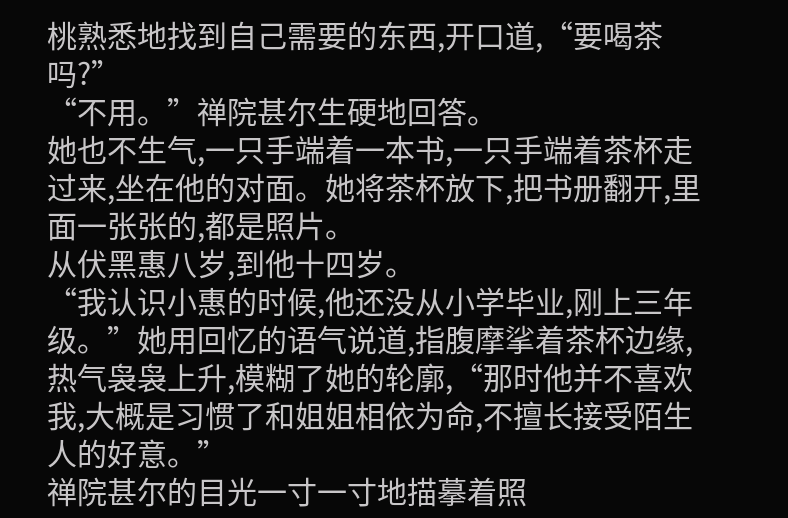桃熟悉地找到自己需要的东西,开口道,“要喝茶吗?”
“不用。”禅院甚尔生硬地回答。
她也不生气,一只手端着一本书,一只手端着茶杯走过来,坐在他的对面。她将茶杯放下,把书册翻开,里面一张张的,都是照片。
从伏黑惠八岁,到他十四岁。
“我认识小惠的时候,他还没从小学毕业,刚上三年级。”她用回忆的语气说道,指腹摩挲着茶杯边缘,热气袅袅上升,模糊了她的轮廓,“那时他并不喜欢我,大概是习惯了和姐姐相依为命,不擅长接受陌生人的好意。”
禅院甚尔的目光一寸一寸地描摹着照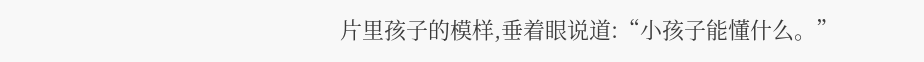片里孩子的模样,垂着眼说道:“小孩子能懂什么。”